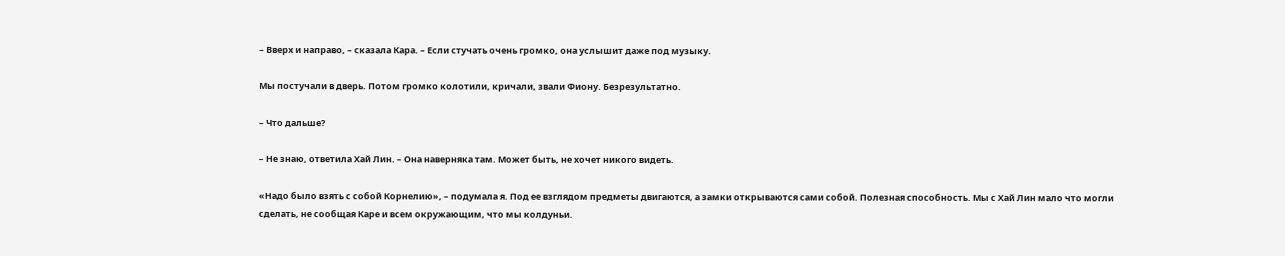– Вверх и направо, – сказала Кара. – Если стучать очень громко, она услышит даже под музыку.

Мы постучали в дверь. Потом громко колотили, кричали, звали Фиону. Безрезультатно.

– Что дальше?

– Не знаю, ответила Хай Лин. – Она наверняка там. Может быть, не хочет никого видеть.

«Надо было взять с собой Корнелию», – подумала я. Под ее взглядом предметы двигаются, а замки открываются сами собой. Полезная способность. Мы с Хай Лин мало что могли сделать, не сообщая Каре и всем окружающим, что мы колдуньи.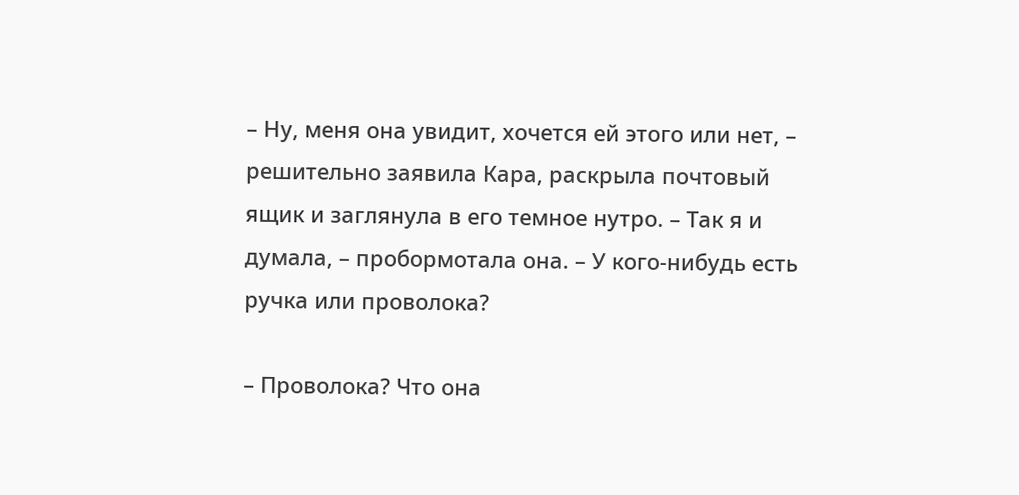– Ну, меня она увидит, хочется ей этого или нет, – решительно заявила Кара, раскрыла почтовый ящик и заглянула в его темное нутро. – Так я и думала, – пробормотала она. – У кого-нибудь есть ручка или проволока?

– Проволока? Что она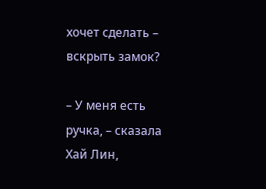хочет сделать – вскрыть замок?

– У меня есть ручка, – сказала Хай Лин,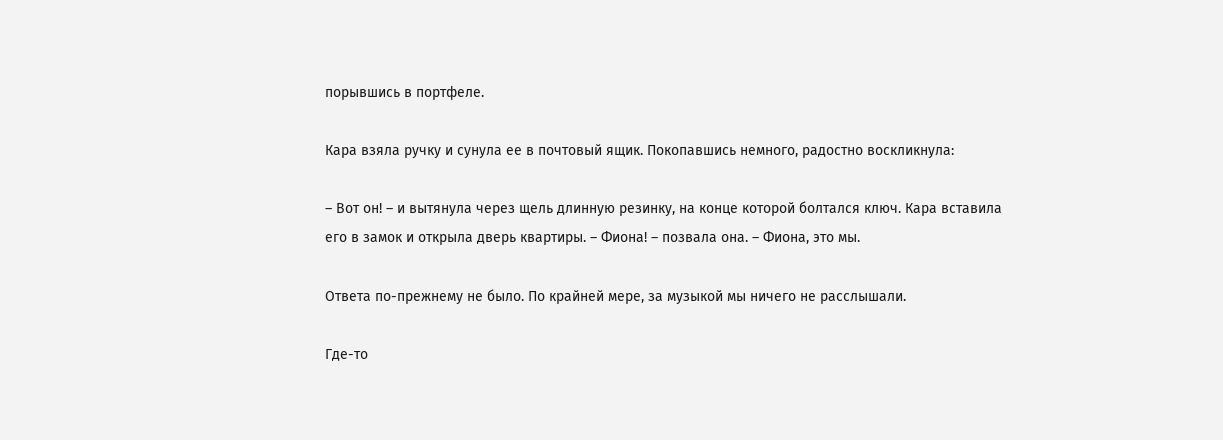порывшись в портфеле.

Кара взяла ручку и сунула ее в почтовый ящик. Покопавшись немного, радостно воскликнула:

– Вот он! – и вытянула через щель длинную резинку, на конце которой болтался ключ. Кара вставила его в замок и открыла дверь квартиры. – Фиона! – позвала она. – Фиона, это мы.

Ответа по-прежнему не было. По крайней мере, за музыкой мы ничего не расслышали.

Где-то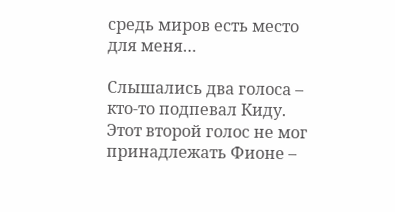средь миров есть место для меня…

Слышались два голоса – кто-то подпевал Киду. Этот второй голос не мог принадлежать Фионе –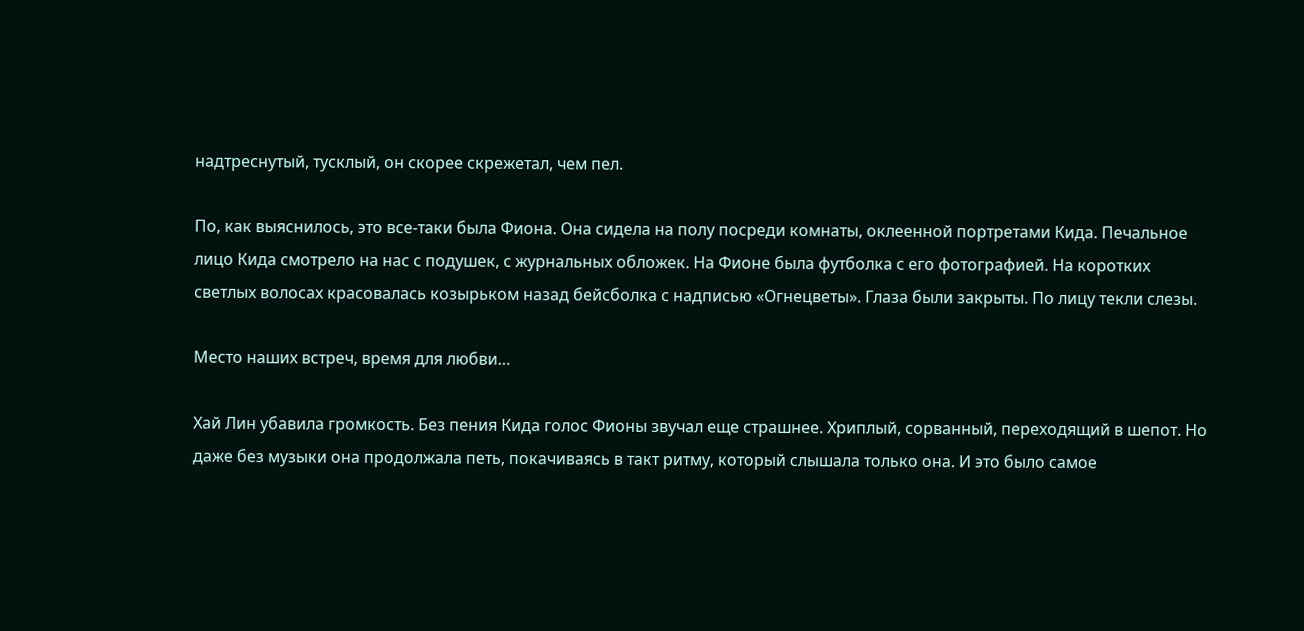надтреснутый, тусклый, он скорее скрежетал, чем пел.

По, как выяснилось, это все-таки была Фиона. Она сидела на полу посреди комнаты, оклеенной портретами Кида. Печальное лицо Кида смотрело на нас с подушек, с журнальных обложек. На Фионе была футболка с его фотографией. На коротких светлых волосах красовалась козырьком назад бейсболка с надписью «Огнецветы». Глаза были закрыты. По лицу текли слезы.

Место наших встреч, время для любви…

Хай Лин убавила громкость. Без пения Кида голос Фионы звучал еще страшнее. Хриплый, сорванный, переходящий в шепот. Но даже без музыки она продолжала петь, покачиваясь в такт ритму, который слышала только она. И это было самое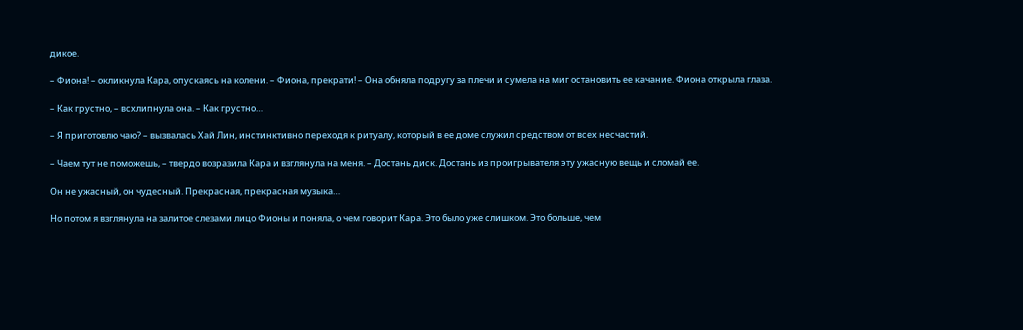дикое.

– Фиона! – окликнула Кара, опускаясь на колени. – Фиона, прекрати! – Она обняла подругу за плечи и сумела на миг остановить ее качание. Фиона открыла глаза.

– Как грустно, – всхлипнула она. – Как грустно…

– Я приготовлю чаю? – вызвалась Хай Лин, инстинктивно переходя к ритуалу, который в ее доме служил средством от всех несчастий.

– Чаем тут не поможешь, – твердо возразила Кара и взглянула на меня. – Достань диск. Достань из проигрывателя эту ужасную вещь и сломай ее.

Он не ужасный, он чудесный. Прекрасная, прекрасная музыка…

Но потом я взглянула на залитое слезами лицо Фионы и поняла, о чем говорит Кара. Это было уже слишком. Это больше, чем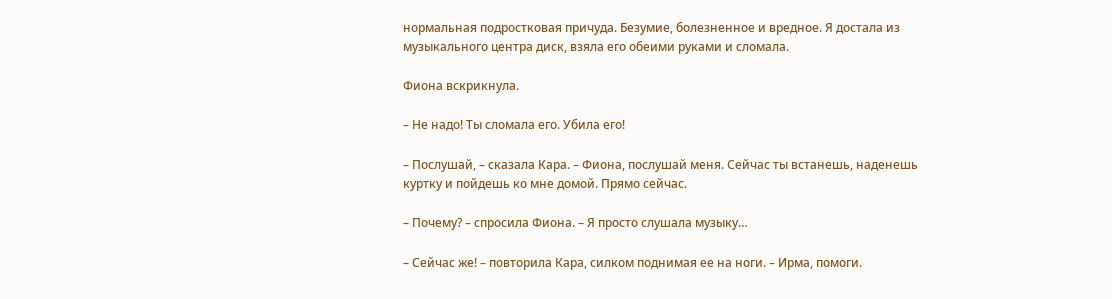нормальная подростковая причуда. Безумие, болезненное и вредное. Я достала из музыкального центра диск, взяла его обеими руками и сломала.

Фиона вскрикнула.

– Не надо! Ты сломала его. Убила его!

– Послушай, – сказала Кара. – Фиона, послушай меня. Сейчас ты встанешь, наденешь куртку и пойдешь ко мне домой. Прямо сейчас.

– Почему? – спросила Фиона. – Я просто слушала музыку…

– Сейчас же! – повторила Кара, силком поднимая ее на ноги. – Ирма, помоги.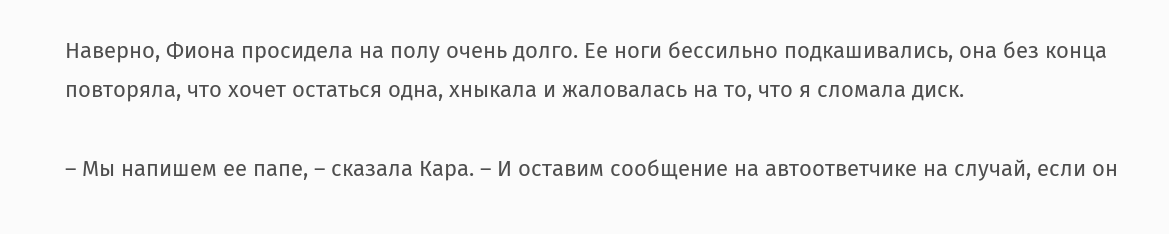Наверно, Фиона просидела на полу очень долго. Ее ноги бессильно подкашивались, она без конца повторяла, что хочет остаться одна, хныкала и жаловалась на то, что я сломала диск.

– Мы напишем ее папе, – сказала Кара. – И оставим сообщение на автоответчике на случай, если он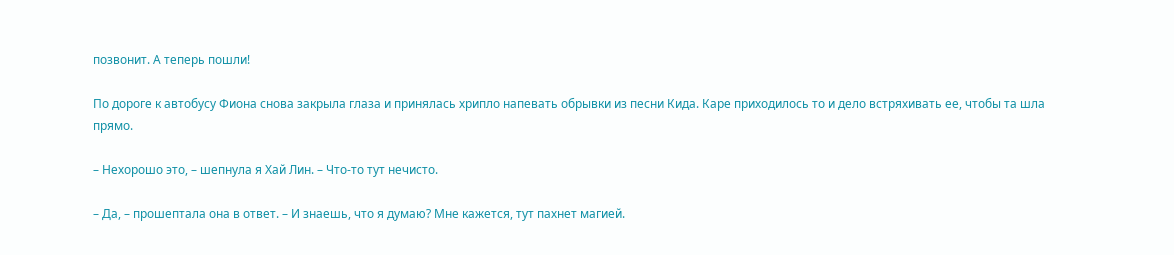позвонит. А теперь пошли!

По дороге к автобусу Фиона снова закрыла глаза и принялась хрипло напевать обрывки из песни Кида. Каре приходилось то и дело встряхивать ее, чтобы та шла прямо.

– Нехорошо это, – шепнула я Хай Лин. – Что-то тут нечисто.

– Да, – прошептала она в ответ. – И знаешь, что я думаю? Мне кажется, тут пахнет магией.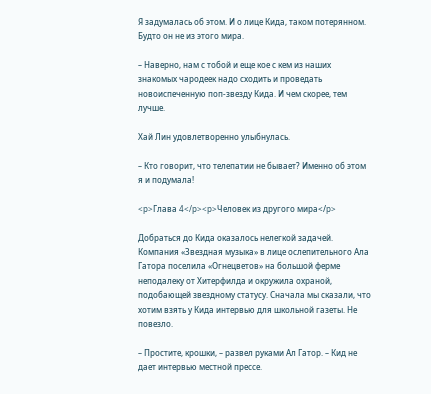Я задумалась об этом. И о лице Кида, таком потерянном. Будто он не из этого мира.

– Наверно, нам с тобой и еще кое с кем из наших знакомых чародеек надо сходить и проведать новоиспеченную поп-звезду Кида. И чем скорее, тем лучше.

Хай Лин удовлетворенно улыбнулась.

– Кто говорит, что телепатии не бывает? Именно об этом я и подумала!

<p>Глава 4</p><p>Человек из другого мира</p>

Добраться до Кида оказалось нелегкой задачей. Компания «Звездная музыка» в лице ослепительного Ала Гатора поселила «Огнецветов» на большой ферме неподалеку от Хитерфилда и окружила охраной, подобающей звездному статусу. Сначала мы сказали, что хотим взять у Кида интервью для школьной газеты. Не повезло.

– Простите, крошки, – развел руками Ал Гатор. – Кид не дает интервью местной прессе.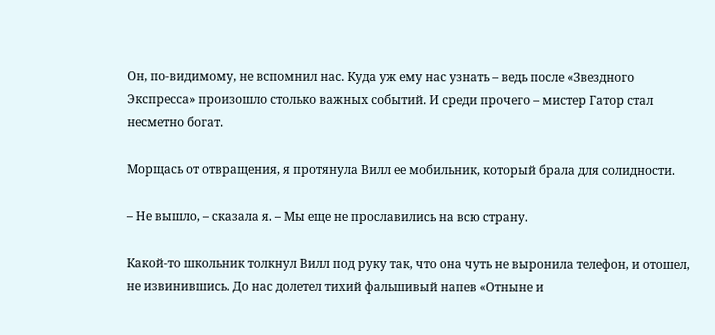Он, по-видимому, не вспомнил нас. Куда уж ему нас узнать – ведь после «Звездного Экспресса» произошло столько важных событий. И среди прочего – мистер Гатор стал несметно богат.

Морщась от отвращения, я протянула Вилл ее мобильник, который брала для солидности.

– Не вышло, – сказала я. – Мы еще не прославились на всю страну.

Какой-то школьник толкнул Вилл под руку так, что она чуть не выронила телефон, и отошел, не извинившись. До нас долетел тихий фальшивый напев «Отныне и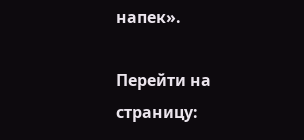напек».

Перейти на страницу: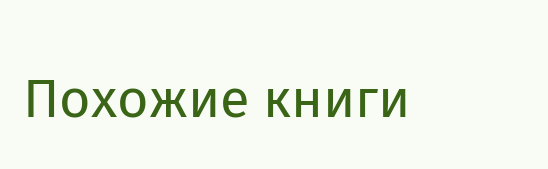Похожие книги